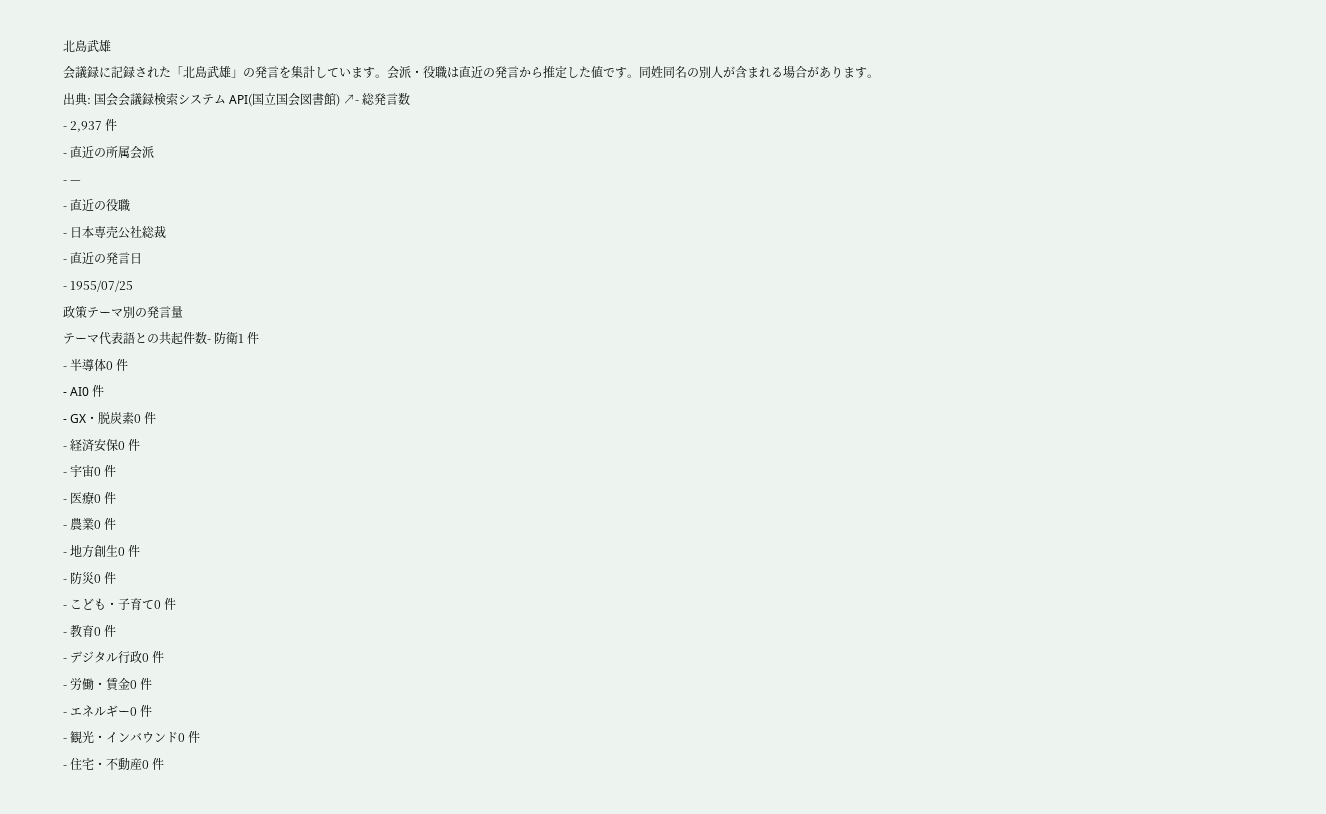北島武雄
会議録に記録された「北島武雄」の発言を集計しています。会派・役職は直近の発言から推定した値です。同姓同名の別人が含まれる場合があります。
出典: 国会会議録検索システム API(国立国会図書館) ↗- 総発言数
- 2,937 件
- 直近の所属会派
- —
- 直近の役職
- 日本専売公社総裁
- 直近の発言日
- 1955/07/25
政策テーマ別の発言量
テーマ代表語との共起件数- 防衛1 件
- 半導体0 件
- AI0 件
- GX・脱炭素0 件
- 経済安保0 件
- 宇宙0 件
- 医療0 件
- 農業0 件
- 地方創生0 件
- 防災0 件
- こども・子育て0 件
- 教育0 件
- デジタル行政0 件
- 労働・賃金0 件
- エネルギー0 件
- 観光・インバウンド0 件
- 住宅・不動産0 件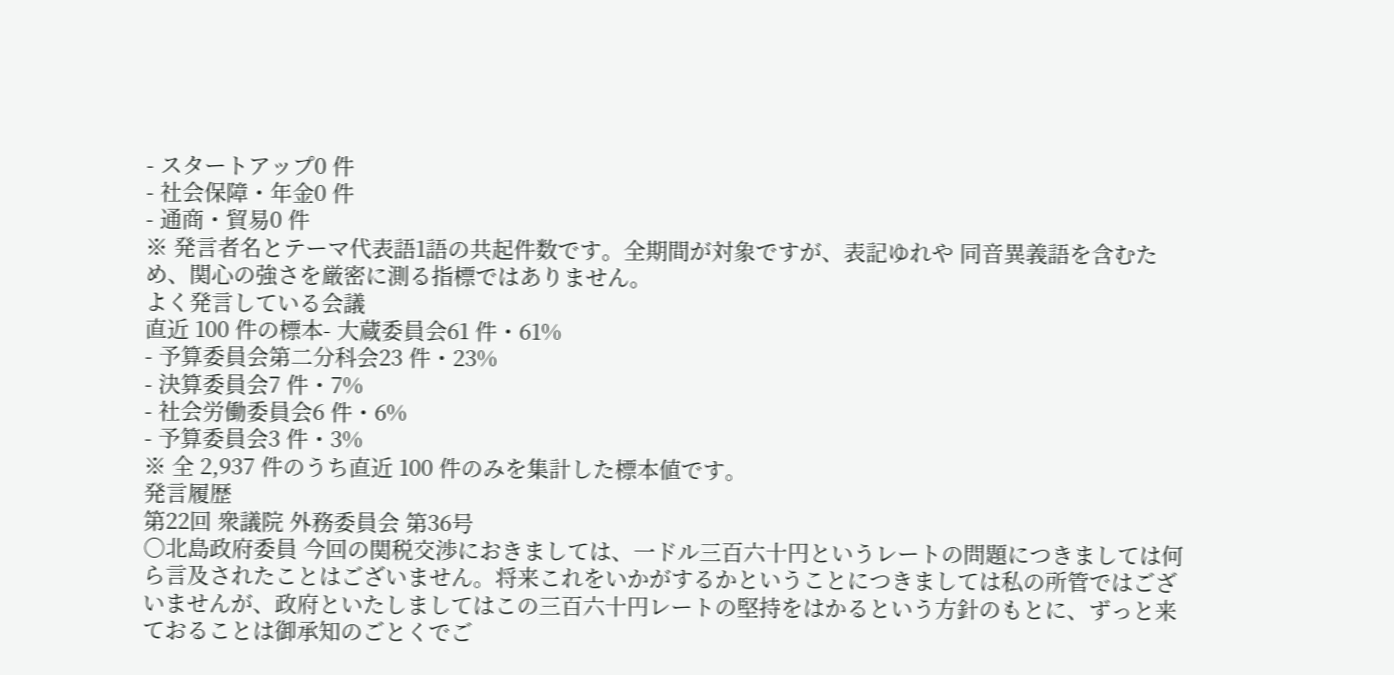- スタートアップ0 件
- 社会保障・年金0 件
- 通商・貿易0 件
※ 発言者名とテーマ代表語1語の共起件数です。全期間が対象ですが、表記ゆれや 同音異義語を含むため、関心の強さを厳密に測る指標ではありません。
よく発言している会議
直近 100 件の標本- 大蔵委員会61 件・61%
- 予算委員会第二分科会23 件・23%
- 決算委員会7 件・7%
- 社会労働委員会6 件・6%
- 予算委員会3 件・3%
※ 全 2,937 件のうち直近 100 件のみを集計した標本値です。
発言履歴
第22回 衆議院 外務委員会 第36号
○北島政府委員 今回の関税交渉におきましては、一ドル三百六十円というレートの問題につきましては何ら言及されたことはございません。将来これをいかがするかということにつきましては私の所管ではございませんが、政府といたしましてはこの三百六十円レートの堅持をはかるという方針のもとに、ずっと来ておることは御承知のごとくでご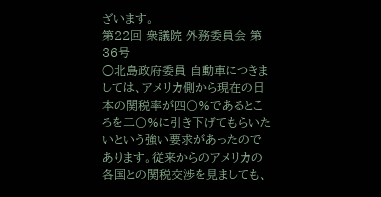ざいます。
第22回 衆議院 外務委員会 第36号
○北島政府委員 自動車につきましては、アメリカ側から現在の日本の関税率が四〇%であるところを二〇%に引き下げてもらいたいという強い要求があったのであります。従来からのアメリカの各国との関税交渉を見ましても、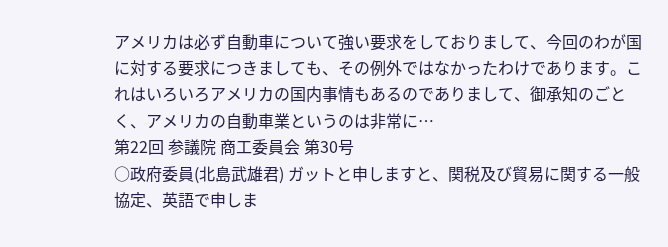アメリカは必ず自動車について強い要求をしておりまして、今回のわが国に対する要求につきましても、その例外ではなかったわけであります。これはいろいろアメリカの国内事情もあるのでありまして、御承知のごとく、アメリカの自動車業というのは非常に…
第22回 参議院 商工委員会 第30号
○政府委員(北島武雄君) ガットと申しますと、関税及び貿易に関する一般協定、英語で申しま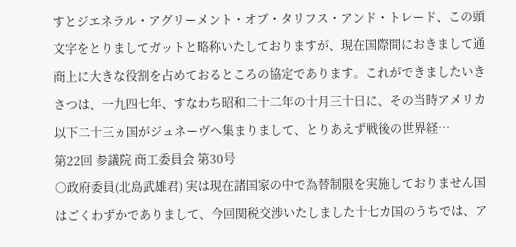すとジエネラル・アグリーメント・オブ・タリフス・アンド・トレード、この頭文字をとりましてガットと略称いたしておりますが、現在国際間におきまして通商上に大きな役割を占めておるところの協定であります。これができましたいきさつは、一九四七年、すなわち昭和二十二年の十月三十日に、その当時アメリカ以下二十三ヵ国がジュネーヴへ集まりまして、とりあえず戦後の世界経…
第22回 参議院 商工委員会 第30号
○政府委員(北島武雄君) 実は現在諸国家の中で為替制限を実施しておりません国はごくわずかでありまして、今回関税交渉いたしました十七カ国のうちでは、ア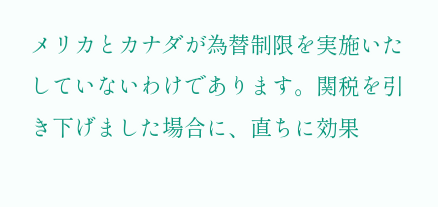メリカとカナダが為替制限を実施いたしていないわけであります。関税を引き下げました場合に、直ちに効果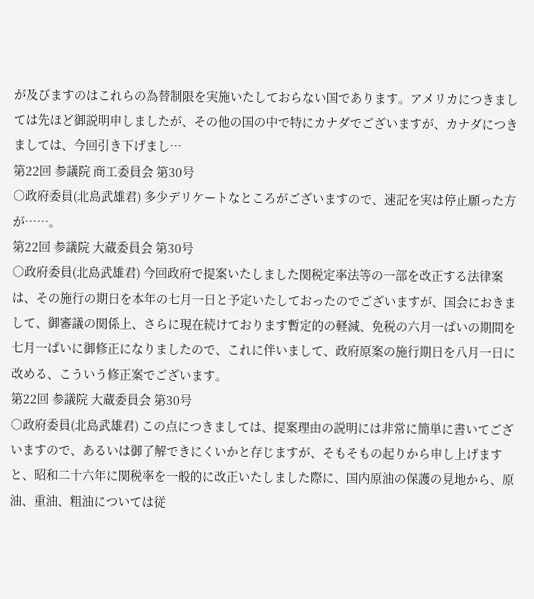が及びますのはこれらの為替制限を実施いたしておらない国であります。アメリカにつきましては先ほど御説明申しましたが、その他の国の中で特にカナダでございますが、カナダにつきましては、今回引き下げまし…
第22回 参議院 商工委員会 第30号
○政府委員(北島武雄君) 多少デリケートなところがございますので、速記を実は停止願った方が……。
第22回 参議院 大蔵委員会 第30号
○政府委員(北島武雄君) 今回政府で提案いたしました関税定率法等の一部を改正する法律案は、その施行の期日を本年の七月一日と予定いたしておったのでございますが、国会におきまして、御審議の関係上、さらに現在続けております暫定的の軽減、免税の六月一ぱいの期間を七月一ぱいに御修正になりましたので、これに伴いまして、政府原案の施行期日を八月一日に改める、こういう修正案でございます。
第22回 参議院 大蔵委員会 第30号
○政府委員(北島武雄君) この点につきましては、提案理由の説明には非常に簡単に書いてございますので、あるいは御了解できにくいかと存じますが、そもそもの起りから申し上げますと、昭和二十六年に関税率を一般的に改正いたしました際に、国内原油の保護の見地から、原油、重油、粗油については従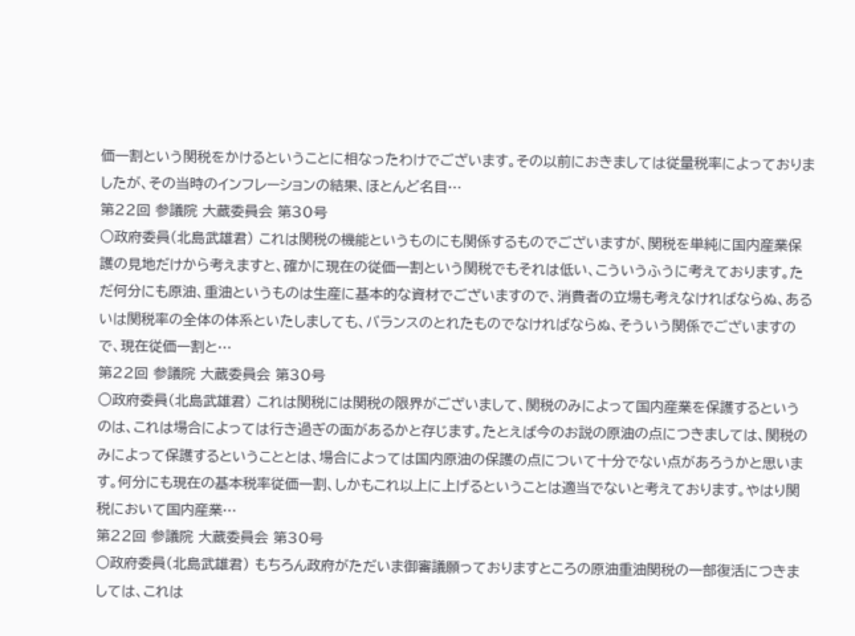価一割という関税をかけるということに相なったわけでございます。その以前におきましては従量税率によっておりましたが、その当時のインフレーションの結果、ほとんど名目…
第22回 参議院 大蔵委員会 第30号
○政府委員(北島武雄君) これは関税の機能というものにも関係するものでございますが、関税を単純に国内産業保護の見地だけから考えますと、確かに現在の従価一割という関税でもそれは低い、こういうふうに考えております。ただ何分にも原油、重油というものは生産に基本的な資材でございますので、消費者の立場も考えなければならぬ、あるいは関税率の全体の体系といたしましても、バランスのとれたものでなければならぬ、そういう関係でございますので、現在従価一割と…
第22回 参議院 大蔵委員会 第30号
○政府委員(北島武雄君) これは関税には関税の限界がございまして、関税のみによって国内産業を保護するというのは、これは場合によっては行き過ぎの面があるかと存じます。たとえば今のお説の原油の点につきましては、関税のみによって保護するということとは、場合によっては国内原油の保護の点について十分でない点があろうかと思います。何分にも現在の基本税率従価一割、しかもこれ以上に上げるということは適当でないと考えております。やはり関税において国内産業…
第22回 参議院 大蔵委員会 第30号
○政府委員(北島武雄君) もちろん政府がただいま御審議願っておりますところの原油重油関税の一部復活につきましては、これは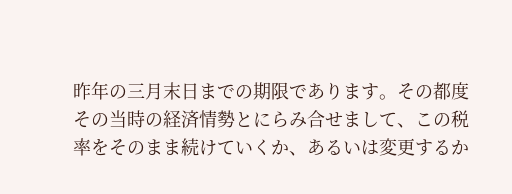昨年の三月末日までの期限であります。その都度その当時の経済情勢とにらみ合せまして、この税率をそのまま続けていくか、あるいは変更するか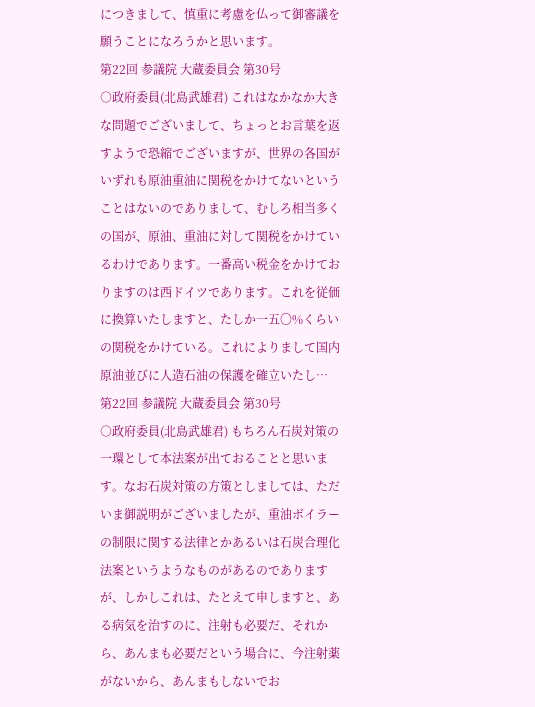につきまして、慎重に考慮を仏って御審議を願うことになろうかと思います。
第22回 参議院 大蔵委員会 第30号
○政府委員(北島武雄君) これはなかなか大きな問題でございまして、ちょっとお言葉を返すようで恐縮でございますが、世界の各国がいずれも原油重油に関税をかけてないということはないのでありまして、むしろ相当多くの国が、原油、重油に対して関税をかけているわけであります。一番高い税金をかけておりますのは西ドイツであります。これを従価に換算いたしますと、たしか一五〇%くらいの関税をかけている。これによりまして国内原油並びに人造石油の保護を確立いたし…
第22回 参議院 大蔵委員会 第30号
○政府委員(北島武雄君) もちろん石炭対策の一環として本法案が出ておることと思います。なお石炭対策の方策としましては、ただいま御説明がございましたが、重油ボイラーの制限に関する法律とかあるいは石炭合理化法案というようなものがあるのでありますが、しかしこれは、たとえて申しますと、ある病気を治すのに、注射も必要だ、それから、あんまも必要だという場合に、今注射薬がないから、あんまもしないでお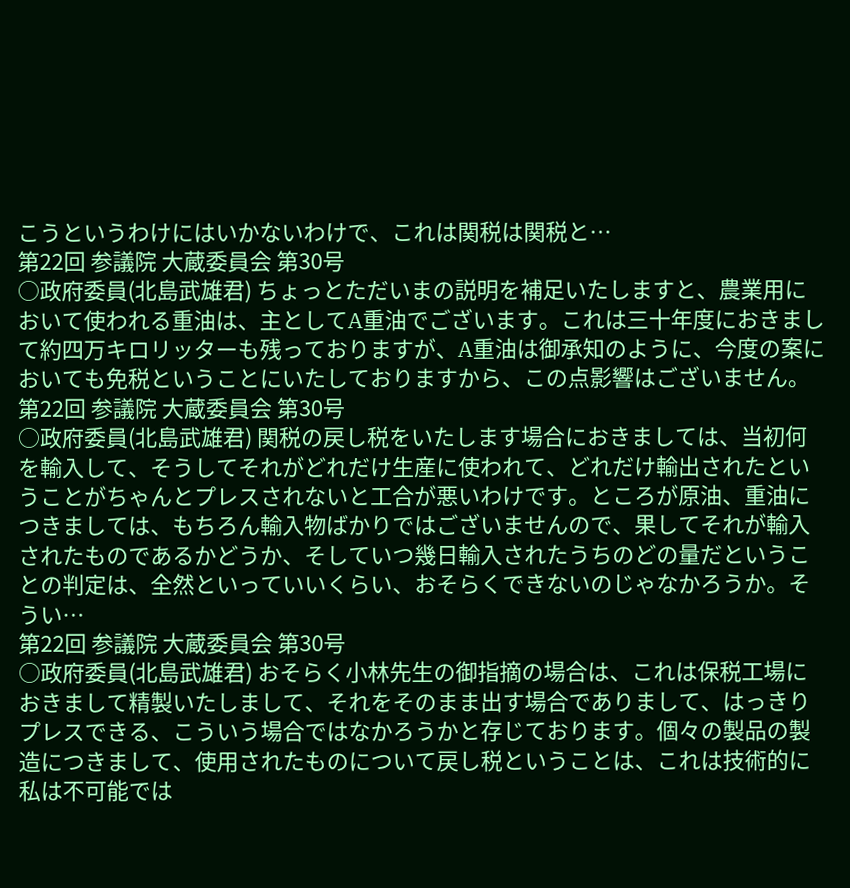こうというわけにはいかないわけで、これは関税は関税と…
第22回 参議院 大蔵委員会 第30号
○政府委員(北島武雄君) ちょっとただいまの説明を補足いたしますと、農業用において使われる重油は、主としてA重油でございます。これは三十年度におきまして約四万キロリッターも残っておりますが、A重油は御承知のように、今度の案においても免税ということにいたしておりますから、この点影響はございません。
第22回 参議院 大蔵委員会 第30号
○政府委員(北島武雄君) 関税の戻し税をいたします場合におきましては、当初何を輸入して、そうしてそれがどれだけ生産に使われて、どれだけ輸出されたということがちゃんとプレスされないと工合が悪いわけです。ところが原油、重油につきましては、もちろん輸入物ばかりではございませんので、果してそれが輸入されたものであるかどうか、そしていつ幾日輸入されたうちのどの量だということの判定は、全然といっていいくらい、おそらくできないのじゃなかろうか。そうい…
第22回 参議院 大蔵委員会 第30号
○政府委員(北島武雄君) おそらく小林先生の御指摘の場合は、これは保税工場におきまして精製いたしまして、それをそのまま出す場合でありまして、はっきりプレスできる、こういう場合ではなかろうかと存じております。個々の製品の製造につきまして、使用されたものについて戻し税ということは、これは技術的に私は不可能では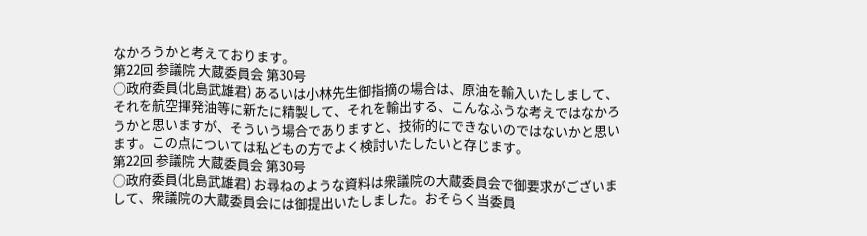なかろうかと考えております。
第22回 参議院 大蔵委員会 第30号
○政府委員(北島武雄君) あるいは小林先生御指摘の場合は、原油を輸入いたしまして、それを航空揮発油等に新たに精製して、それを輸出する、こんなふうな考えではなかろうかと思いますが、そういう場合でありますと、技術的にできないのではないかと思います。この点については私どもの方でよく検討いたしたいと存じます。
第22回 参議院 大蔵委員会 第30号
○政府委員(北島武雄君) お尋ねのような資料は衆議院の大蔵委員会で御要求がございまして、衆議院の大蔵委員会には御提出いたしました。おそらく当委員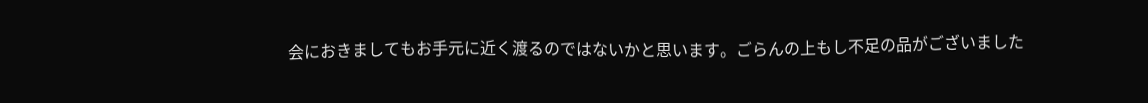会におきましてもお手元に近く渡るのではないかと思います。ごらんの上もし不足の品がございました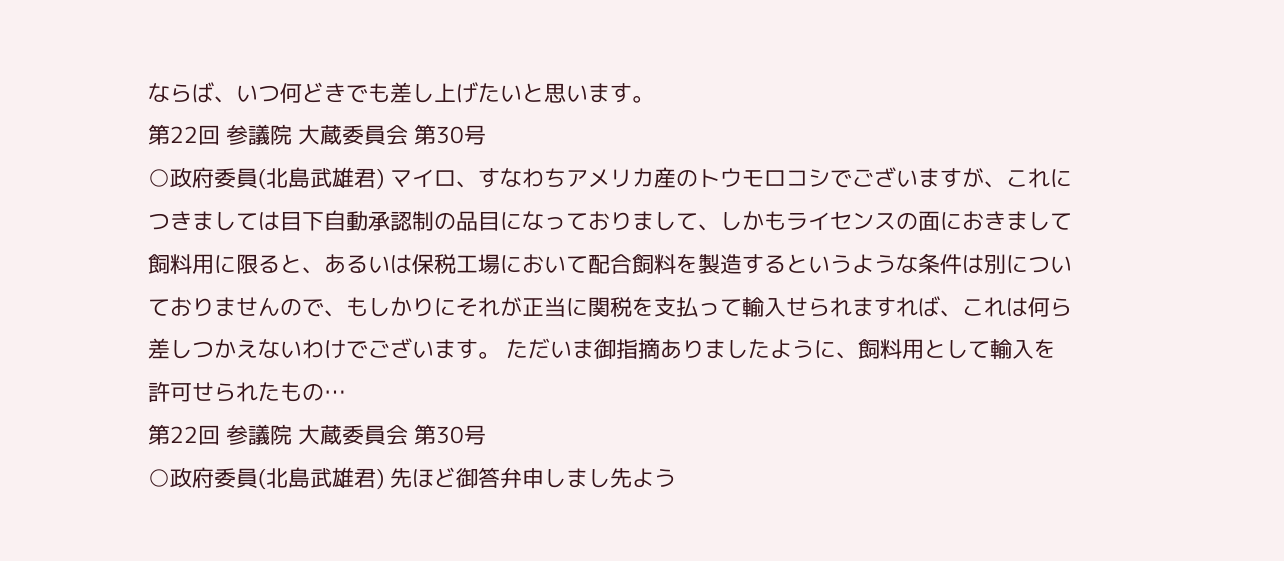ならば、いつ何どきでも差し上げたいと思います。
第22回 参議院 大蔵委員会 第30号
○政府委員(北島武雄君) マイロ、すなわちアメリカ産のトウモロコシでございますが、これにつきましては目下自動承認制の品目になっておりまして、しかもライセンスの面におきまして飼料用に限ると、あるいは保税工場において配合飼料を製造するというような条件は別についておりませんので、もしかりにそれが正当に関税を支払って輸入せられますれば、これは何ら差しつかえないわけでございます。 ただいま御指摘ありましたように、飼料用として輸入を許可せられたもの…
第22回 参議院 大蔵委員会 第30号
○政府委員(北島武雄君) 先ほど御答弁申しまし先よう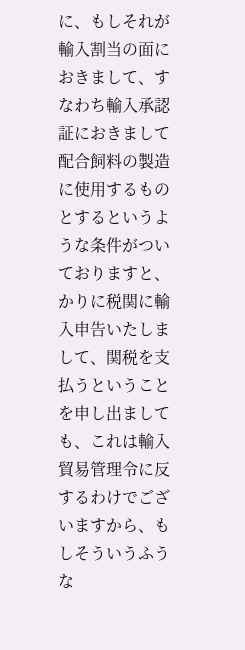に、もしそれが輸入割当の面におきまして、すなわち輸入承認証におきまして配合飼料の製造に使用するものとするというような条件がついておりますと、かりに税関に輸入申告いたしまして、関税を支払うということを申し出ましても、これは輸入貿易管理令に反するわけでございますから、もしそういうふうな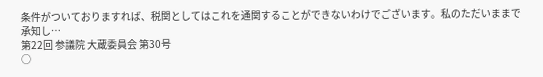条件がついておりますれば、税関としてはこれを通関することができないわけでございます。私のただいままで承知し…
第22回 参議院 大蔵委員会 第30号
○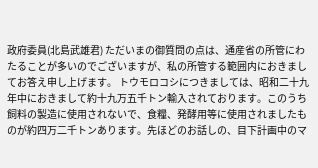政府委員(北島武雄君) ただいまの御質問の点は、通産省の所管にわたることが多いのでございますが、私の所管する範囲内におきましてお答え申し上げます。 トウモロコシにつきましては、昭和二十九年中におきまして約十九万五千トン輸入されております。このうち飼料の製造に使用されないで、食糧、発酵用等に使用されましたものが約四万二千トンあります。先ほどのお話しの、目下計画中のマ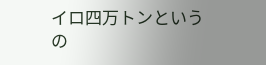イロ四万トンというの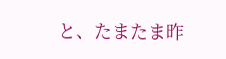と、たまたま昨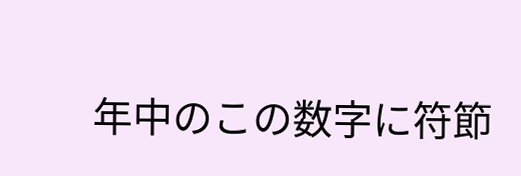年中のこの数字に符節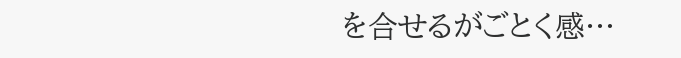を合せるがごとく感…